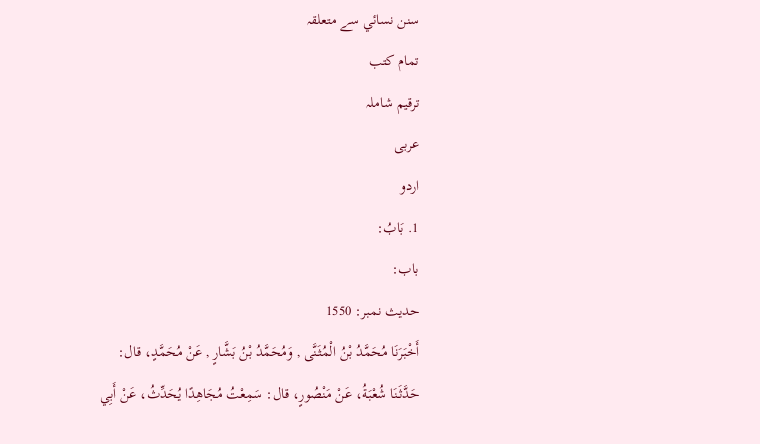سنن نسائي سے متعلقہ
تمام کتب
ترقیم شاملہ
عربی
اردو
1. بَابُ:
باب:
حدیث نمبر: 1550
أَخْبَرَنَا مُحَمَّدُ بْنُ الْمُثَنَّى , وَمُحَمَّدُ بْنُ بَشَّارٍ , عَنْ مُحَمَّدٍ، قال: حَدَّثَنَا شُعْبَةُ، عَنْ مَنْصُورٍ، قال: سَمِعْتُ مُجَاهِدًا يُحَدِّثُ، عَنْ أَبِي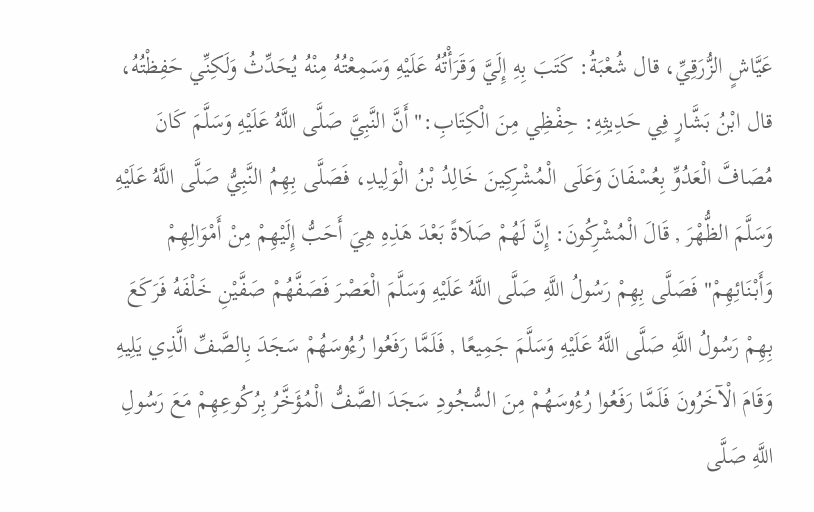عَيَّاشٍ الزُّرَقِيِّ، قال شُعْبَةُ: كَتَبَ بِهِ إِلَيَّ وَقَرَأْتُهُ عَلَيْهِ وَسَمِعْتُهُ مِنْهُ يُحَدِّثُ وَلَكِنِّي حَفِظْتُهُ، قال ابْنُ بَشَّارٍ فِي حَدِيثِهِ: حِفْظِي مِنَ الْكِتَابِ:" أَنَّ النَّبِيَّ صَلَّى اللَّهُ عَلَيْهِ وَسَلَّمَ كَانَ مُصَافَّ الْعَدُوِّ بِعُسْفَانَ وَعَلَى الْمُشْرِكِينَ خَالِدُ بْنُ الْوَلِيدِ، فَصَلَّى بِهِمُ النَّبِيُّ صَلَّى اللَّهُ عَلَيْهِ وَسَلَّمَ الظُّهْرَ , قَالَ الْمُشْرِكُونَ: إِنَّ لَهُمْ صَلَاةً بَعْدَ هَذِهِ هِيَ أَحَبُّ إِلَيْهِمْ مِنْ أَمْوَالِهِمْ وَأَبْنَائِهِمْ" فَصَلَّى بِهِمْ رَسُولُ اللَّهِ صَلَّى اللَّهُ عَلَيْهِ وَسَلَّمَ الْعَصْرَ فَصَفَّهُمْ صَفَّيْنِ خَلْفَهُ فَرَكَعَ بِهِمْ رَسُولُ اللَّهِ صَلَّى اللَّهُ عَلَيْهِ وَسَلَّمَ جَمِيعًا , فَلَمَّا رَفَعُوا رُءُوسَهُمْ سَجَدَ بِالصَّفِّ الَّذِي يَلِيهِ وَقَامَ الْآخَرُونَ فَلَمَّا رَفَعُوا رُءُوسَهُمْ مِنَ السُّجُودِ سَجَدَ الصَّفُّ الْمُؤَخَّرُ بِرُكُوعِهِمْ مَعَ رَسُولِ اللَّهِ صَلَّى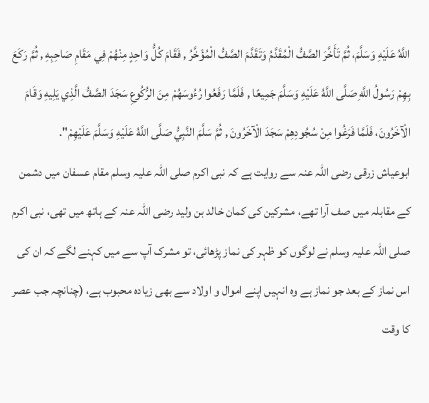اللَّهُ عَلَيْهِ وَسَلَّمَ، ثُمَّ تَأَخَّرَ الصَّفُّ الْمُقَدَّمُ وَتَقَدَّمَ الصَّفُّ الْمُؤَخَّرُ , فَقَامَ كُلُّ وَاحِدٍ مِنْهُمْ فِي مَقَامِ صَاحِبِهِ , ثُمَّ رَكَعَ بِهِمْ رَسُولُ اللَّهِ صَلَّى اللَّهُ عَلَيْهِ وَسَلَّمَ جَمِيعًا , فَلَمَّا رَفَعُوا رُءُوسَهُمْ مِنَ الرُّكُوعِ سَجَدَ الصَّفُّ الَّذِي يَلِيهِ وَقَامَ الْآخَرُونَ، فَلَمَّا فَرَغُوا مِنْ سُجُودِهِمْ سَجَدَ الْآخَرُونَ , ثُمَّ سَلَّمَ النَّبِيُّ صَلَّى اللَّهُ عَلَيْهِ وَسَلَّمَ عَلَيْهِمْ".
ابوعیاش زرقی رضی اللہ عنہ سے روایت ہے کہ نبی اکرم صلی اللہ علیہ وسلم مقام عسفان میں دشمن کے مقابلہ میں صف آرا تھے، مشرکین کی کمان خالد بن ولید رضی اللہ عنہ کے ہاتھ میں تھی، نبی اکرم صلی اللہ علیہ وسلم نے لوگوں کو ظہر کی نماز پڑھائی، تو مشرک آپ سے میں کہنے لگے کہ ان کی اس نماز کے بعد جو نماز ہے وہ انہیں اپنے اموال و اولاد سے بھی زیادہ محبوب ہے، (چنانچہ جب عصر کا وقت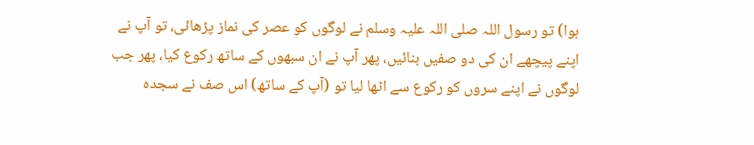ہوا) تو رسول اللہ صلی اللہ علیہ وسلم نے لوگوں کو عصر کی نماز پڑھائی، تو آپ نے اپنے پیچھے ان کی دو صفیں بنائیں، پھر آپ نے ان سبھوں کے ساتھ رکوع کیا، پھر جب لوگوں نے اپنے سروں کو رکوع سے اٹھا لیا تو (آپ کے ساتھ) اس صف نے سجدہ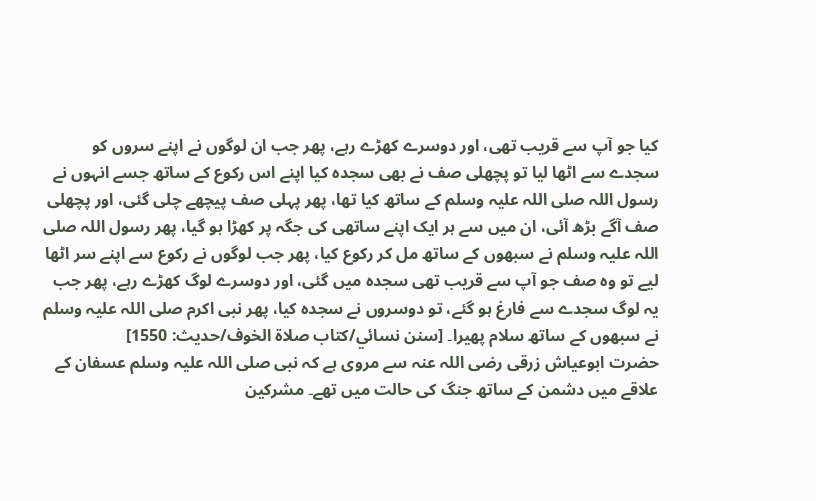کیا جو آپ سے قریب تھی، اور دوسرے کھڑے رہے، پھر جب ان لوگوں نے اپنے سروں کو سجدے سے اٹھا لیا تو پچھلی صف نے بھی سجدہ کیا اپنے اس رکوع کے ساتھ جسے انہوں نے رسول اللہ صلی اللہ علیہ وسلم کے ساتھ کیا تھا، پھر پہلی صف پیچھے چلی گئی، اور پچھلی صف آگے بڑھ آئی، ان میں سے ہر ایک اپنے ساتھی کی جگہ پر کھڑا ہو گیا، پھر رسول اللہ صلی اللہ علیہ وسلم نے سبھوں کے ساتھ مل کر رکوع کیا، پھر جب لوگوں نے رکوع سے اپنے سر اٹھا لیے تو وہ صف جو آپ سے قریب تھی سجدہ میں گئی، اور دوسرے لوگ کھڑے رہے، پھر جب یہ لوگ سجدے سے فارغ ہو گئے، تو دوسروں نے سجدہ کیا، پھر نبی اکرم صلی اللہ علیہ وسلم نے سبھوں کے ساتھ سلام پھیرا۔ [سنن نسائي/كتاب صلاة الخوف/حدیث: 1550]
حضرت ابوعیاش زرقی رضی اللہ عنہ سے مروی ہے کہ نبی صلی اللہ علیہ وسلم عسفان کے علاقے میں دشمن کے ساتھ جنگ کی حالت میں تھے۔ مشرکین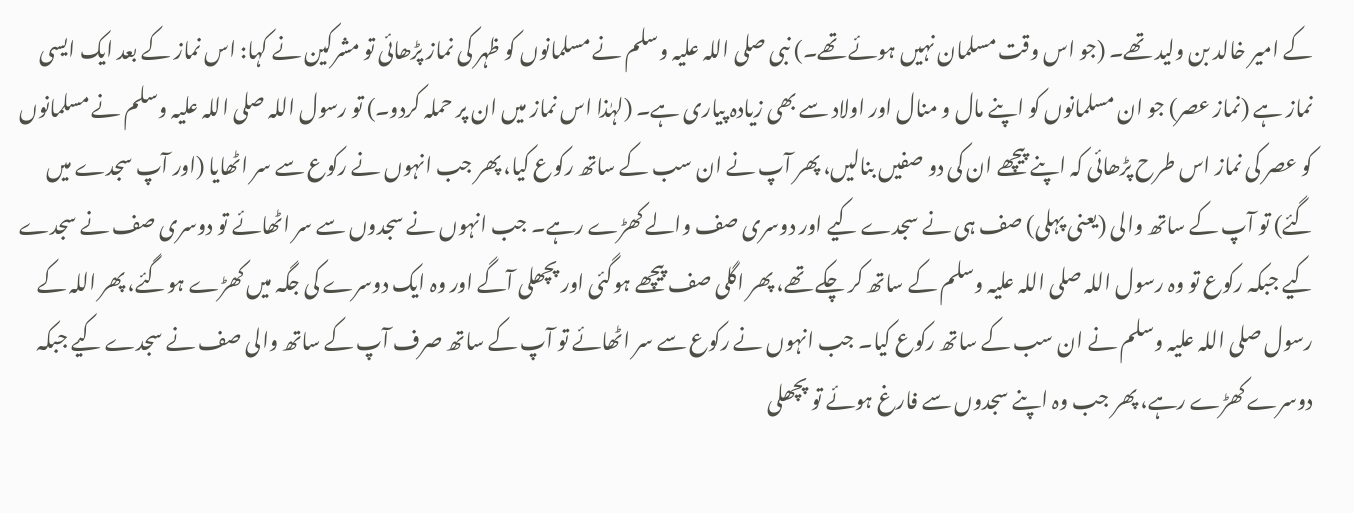کے امیر خالد بن ولید تھے۔ (جو اس وقت مسلمان نہیں ہوئے تھے۔) نبی صلی اللہ علیہ وسلم نے مسلمانوں کو ظہر کی نماز پڑھائی تو مشرکین نے کہا: اس نماز کے بعد ایک ایسی نماز ہے (نماز عصر) جو ان مسلمانوں کو اپنے مال و منال اور اولاد سے بھی زیادہ پیاری ہے۔ (لہٰذا اس نماز میں ان پر حملہ کردو۔) تو رسول اللہ صلی اللہ علیہ وسلم نے مسلمانوں کو عصر کی نماز اس طرح پڑھائی کہ اپنے پیچھے ان کی دو صفیں بنالیں، پھر آپ نے ان سب کے ساتھ رکوع کیا، پھر جب انہوں نے رکوع سے سر اٹھایا (اور آپ سجدے میں گئے) تو آپ کے ساتھ والی (یعنی پہلی) صف ہی نے سجدے کیے اور دوسری صف والے کھڑے رہے۔ جب انہوں نے سجدوں سے سر اٹھائے تو دوسری صف نے سجدے کیے جبکہ رکوع تو وہ رسول اللہ صلی اللہ علیہ وسلم کے ساتھ کر چکے تھے، پھر اگلی صف پیچھے ہوگئی اور پچھلی آگے اور وہ ایک دوسرے کی جگہ میں کھڑے ہوگئے، پھر اللہ کے رسول صلی اللہ علیہ وسلم نے ان سب کے ساتھ رکوع کیا۔ جب انہوں نے رکوع سے سر اٹھائے تو آپ کے ساتھ صرف آپ کے ساتھ والی صف نے سجدے کیے جبکہ دوسرے کھڑے رہے، پھر جب وہ اپنے سجدوں سے فارغ ہوئے تو پچھلی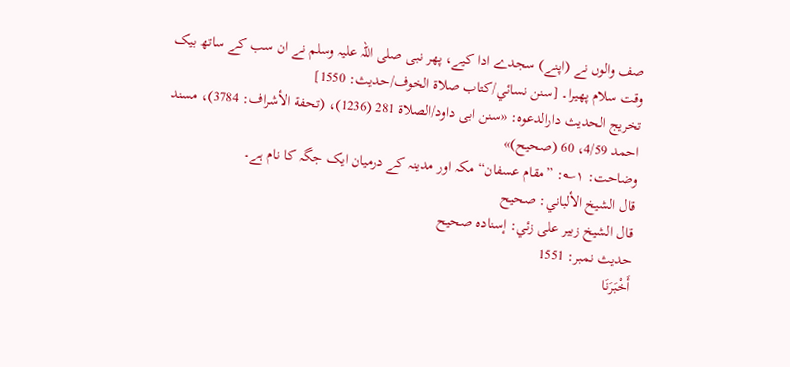صف والوں نے (اپنے) سجدے ادا کیے، پھر نبی صلی اللہ علیہ وسلم نے ان سب کے ساتھ بیک وقت سلام پھیرا۔ [سنن نسائي/كتاب صلاة الخوف/حدیث: 1550]
تخریج الحدیث دارالدعوہ: «سنن ابی داود/الصلاة 281 (1236)، (تحفة الأشراف: 3784)، مسند احمد 4/59، 60 (صحیح)»
وضاحت: ۱؎: ”مقام عسفان“ مکہ اور مدینہ کے درمیان ایک جگہ کا نام ہے۔
قال الشيخ الألباني: صحيح
قال الشيخ زبير على زئي: إسناده صحيح
حدیث نمبر: 1551
أَخْبَرَنَا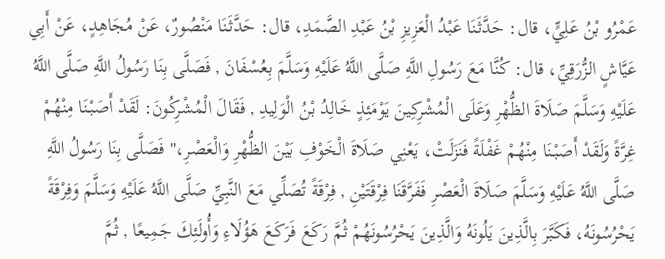عَمْرُو بْنُ عَلِيٍّ، قال: حَدَّثَنَا عَبْدُ الْعَزِيزِ بْنُ عَبْدِ الصَّمَدِ، قال: حَدَّثَنَا مَنْصُورٌ، عَنْ مُجَاهِدٍ، عَنْ أَبِي عَيَّاشٍ الزُّرَقِيِّ، قال: كُنَّا مَعَ رَسُولِ اللَّهِ صَلَّى اللَّهُ عَلَيْهِ وَسَلَّمَ بِعُسْفَانَ , فَصَلَّى بِنَا رَسُولُ اللَّهِ صَلَّى اللَّهُ عَلَيْهِ وَسَلَّمَ صَلَاةَ الظُّهْرِ وَعَلَى الْمُشْرِكِينَ يَوْمَئِذٍ خَالِدُ بْنُ الْوَلِيدِ , فَقَالَ الْمُشْرِكُونَ: لَقَدْ أَصَبْنَا مِنْهُمْ غِرَّةً وَلَقَدْ أَصَبْنَا مِنْهُمْ غَفْلَةً فَنَزَلَتْ، يَعْنِي صَلَاةَ الْخَوْفِ بَيْنَ الظُّهْرِ وَالْعَصْرِ،" فَصَلَّى بِنَا رَسُولُ اللَّهِ صَلَّى اللَّهُ عَلَيْهِ وَسَلَّمَ صَلَاةَ الْعَصْرِ فَفَرَّقَنَا فِرْقَتَيْنِ , فِرْقَةً تُصَلِّي مَعَ النَّبِيِّ صَلَّى اللَّهُ عَلَيْهِ وَسَلَّمَ وَفِرْقَةً يَحْرُسُونَهُ، فَكَبَّرَ بِالَّذِينَ يَلُونَهُ وَالَّذِينَ يَحْرُسُونَهُمْ ثُمَّ رَكَعَ فَرَكَعَ هَؤُلَاءِ وَأُولَئِكَ جَمِيعًا , ثُمَّ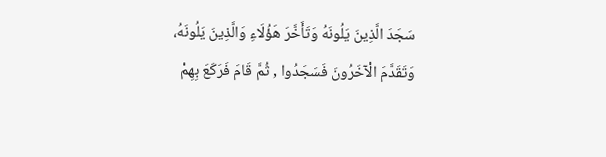سَجَدَ الَّذِينَ يَلُونَهُ وَتَأَخَّرَ هَؤُلَاءِ وَالَّذِينَ يَلُونَهُ، وَتَقَدَّمَ الْآخَرُونَ فَسَجَدُوا , ثُمَّ قَامَ فَرَكَعَ بِهِمْ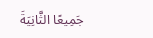جَمِيعًا الثَّانِيَةَ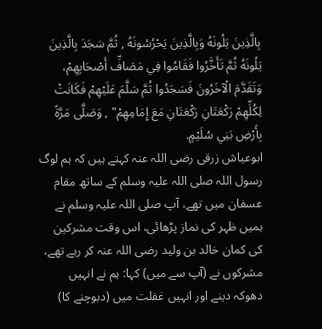بِالَّذِينَ يَلُونَهُ وَبِالَّذِينَ يَحْرُسُونَهُ , ثُمَّ سَجَدَ بِالَّذِينَ يَلُونَهُ ثُمَّ تَأَخَّرُوا فَقَامُوا فِي مَصَافِّ أَصْحَابِهِمْ، وَتَقَدَّمَ الْآخَرُونَ فَسَجَدُوا ثُمَّ سَلَّمَ عَلَيْهِمْ فَكَانَتْ لِكُلِّهِمْ رَكْعَتَانِ رَكْعَتَانِ مَعَ إِمَامِهِمْ" , وَصَلَّى مَرَّةً بِأَرْضِ بَنِي سُلَيْمٍ.
ابوعیاش زرقی رضی اللہ عنہ کہتے ہیں کہ ہم لوگ رسول اللہ صلی اللہ علیہ وسلم کے ساتھ مقام عسفان میں تھے، آپ صلی اللہ علیہ وسلم نے ہمیں ظہر کی نماز پڑھائی، اس وقت مشرکین کی کمان خالد بن ولید رضی اللہ عنہ کر رہے تھے، مشرکوں نے (آپ سے میں) کہا: ہم نے انہیں دھوکہ دینے اور انہیں غفلت میں (دبوچنے کا)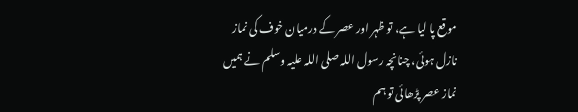موقع پا لیا ہے، تو ظہر اور عصر کے درمیان خوف کی نماز نازل ہوئی، چنانچہ رسول اللہ صلی اللہ علیہ وسلم نے ہمیں نماز عصر پڑھائی تو ہم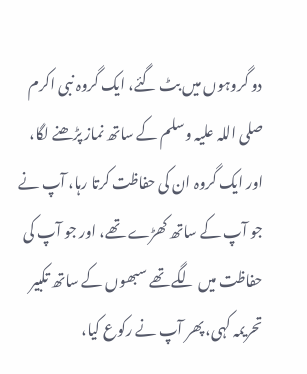دو گروہوں میں بٹ گئے، ایک گروہ نبی اکرم صلی اللہ علیہ وسلم کے ساتھ نماز پڑھنے لگا، اور ایک گروہ ان کی حفاظت کرتا رہا، آپ نے جو آپ کے ساتھ کھڑے تھے، اور جو آپ کی حفاظت میں لگے تھے سبھوں کے ساتھ تکبیر تحریمہ کہی، پھر آپ نے رکوع کیا،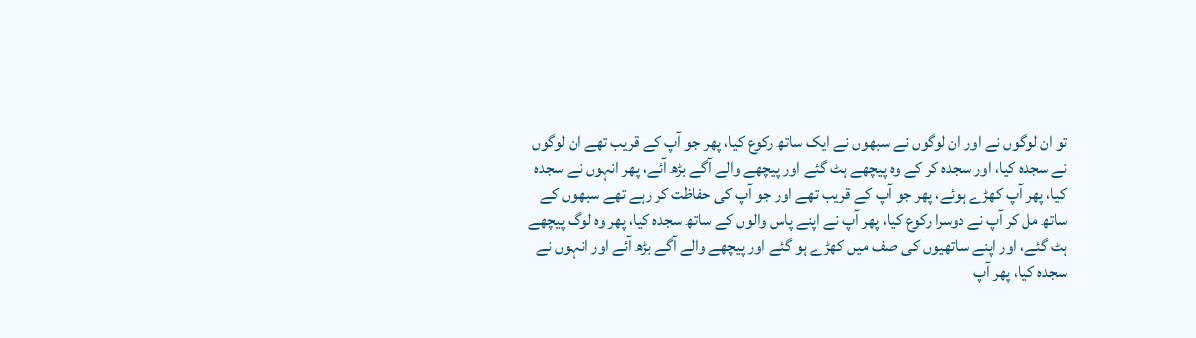تو ان لوگوں نے اور ان لوگوں نے سبھوں نے ایک ساتھ رکوع کیا، پھر جو آپ کے قریب تھے ان لوگوں نے سجدہ کیا، اور سجدہ کر کے وہ پیچھے ہٹ گئے اور پیچھے والے آگے بڑھ آئے، پھر انہوں نے سجدہ کیا، پھر آپ کھڑے ہوئے، پھر جو آپ کے قریب تھے اور جو آپ کی حفاظت کر رہے تھے سبھوں کے ساتھ مل کر آپ نے دوسرا رکوع کیا، پھر آپ نے اپنے پاس والوں کے ساتھ سجدہ کیا، پھر وہ لوگ پیچھے ہٹ گئے، اور اپنے ساتھیوں کی صف میں کھڑے ہو گئے اور پیچھے والے آگے بڑھ آئے اور انہوں نے سجدہ کیا، پھر آپ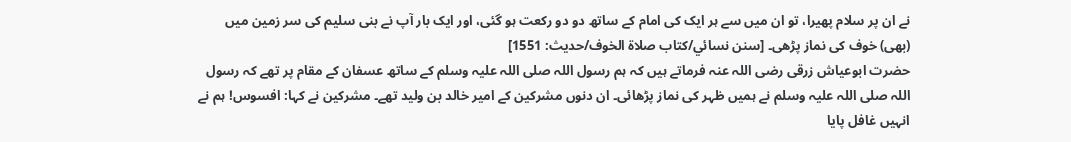نے ان پر سلام پھیرا، تو ان میں سے ہر ایک کی امام کے ساتھ دو دو رکعت ہو گئی، اور ایک بار آپ نے بنی سلیم کی سر زمین میں (بھی) خوف کی نماز پڑھی۔ [سنن نسائي/كتاب صلاة الخوف/حدیث: 1551]
حضرت ابوعیاش زرقی رضی اللہ عنہ فرماتے ہیں کہ ہم رسول اللہ صلی اللہ علیہ وسلم کے ساتھ عسفان کے مقام پر تھے کہ رسول اللہ صلی اللہ علیہ وسلم نے ہمیں ظہر کی نماز پڑھائی۔ ان دنوں مشرکین کے امیر خالد بن ولید تھے۔ مشرکین نے کہا: افسوس! ہم نے انہیں غافل پایا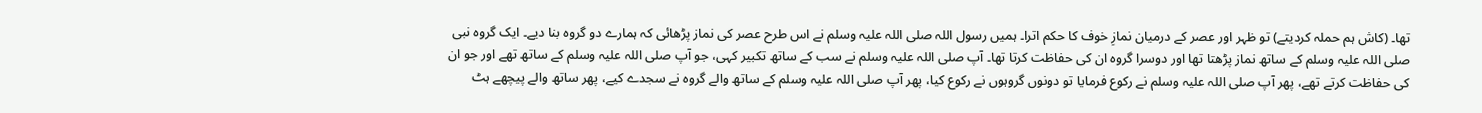تھا۔ (کاش ہم حملہ کردیتے) تو ظہر اور عصر کے درمیان نمازِ خوف کا حکم اترا۔ ہمیں رسول اللہ صلی اللہ علیہ وسلم نے اس طرح عصر کی نماز پڑھائی کہ ہمارے دو گروہ بنا دیے۔ ایک گروہ نبی صلی اللہ علیہ وسلم کے ساتھ نماز پڑھتا تھا اور دوسرا گروہ ان کی حفاظت کرتا تھا۔ آپ صلی اللہ علیہ وسلم نے سب کے ساتھ تکبیر کہی، جو آپ صلی اللہ علیہ وسلم کے ساتھ تھے اور جو ان کی حفاظت کرتے تھے، پھر آپ صلی اللہ علیہ وسلم نے رکوع فرمایا تو دونوں گروہوں نے رکوع کیا، پھر آپ صلی اللہ علیہ وسلم کے ساتھ والے گروہ نے سجدے کیے، پھر ساتھ والے پیچھے ہٹ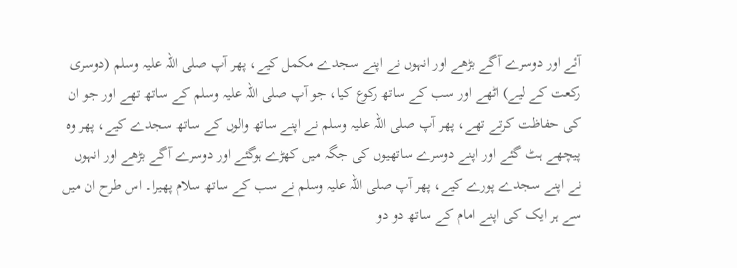آئے اور دوسرے آگے بڑھے اور انہوں نے اپنے سجدے مکمل کیے، پھر آپ صلی اللہ علیہ وسلم (دوسری رکعت کے لیے) اٹھے اور سب کے ساتھ رکوع کیا، جو آپ صلی اللہ علیہ وسلم کے ساتھ تھے اور جو ان کی حفاظت کرتے تھے، پھر آپ صلی اللہ علیہ وسلم نے اپنے ساتھ والوں کے ساتھ سجدے کیے، پھر وہ پیچھے ہٹ گئے اور اپنے دوسرے ساتھیوں کی جگہ میں کھڑے ہوگئے اور دوسرے آگے بڑھے اور انہوں نے اپنے سجدے پورے کیے، پھر آپ صلی اللہ علیہ وسلم نے سب کے ساتھ سلام پھیرا۔ اس طرح ان میں سے ہر ایک کی اپنے امام کے ساتھ دو دو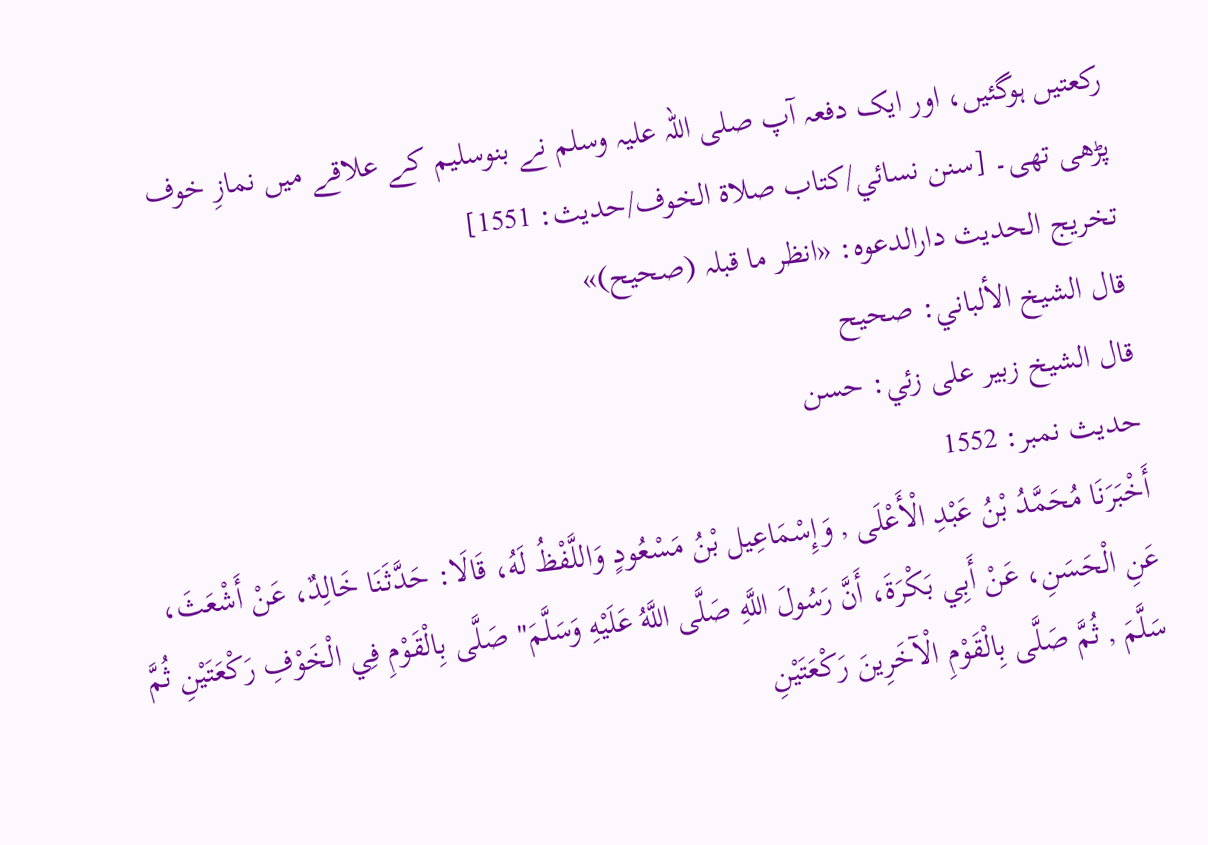رکعتیں ہوگئیں، اور ایک دفعہ آپ صلی اللہ علیہ وسلم نے بنوسلیم کے علاقے میں نمازِ خوف پڑھی تھی۔ [سنن نسائي/كتاب صلاة الخوف/حدیث: 1551]
تخریج الحدیث دارالدعوہ: «انظر ما قبلہ (صحیح)»
قال الشيخ الألباني: صحيح
قال الشيخ زبير على زئي: حسن
حدیث نمبر: 1552
أَخْبَرَنَا مُحَمَّدُ بْنُ عَبْدِ الْأَعْلَى , وَإِسْمَاعِيل بْنُ مَسْعُودٍ وَاللَّفْظُ لَهُ، قَالَا: حَدَّثَنَا خَالِدٌ، عَنْ أَشْعَثَ، عَنِ الْحَسَنِ، عَنْ أَبِي بَكْرَةَ، أَنَّ رَسُولَ اللَّهِ صَلَّى اللَّهُ عَلَيْهِ وَسَلَّمَ" صَلَّى بِالْقَوْمِ فِي الْخَوْفِ رَكْعَتَيْنِ ثُمَّ سَلَّمَ , ثُمَّ صَلَّى بِالْقَوْمِ الْآخَرِينَ رَكْعَتَيْنِ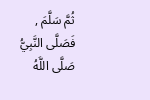ثُمَّ سَلَّمَ , فَصَلَّى النَّبِيُّ صَلَّى اللَّهُ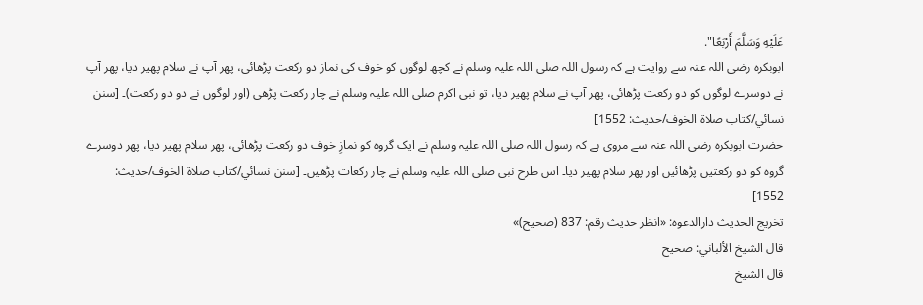عَلَيْهِ وَسَلَّمَ أَرْبَعًا".
ابوبکرہ رضی اللہ عنہ سے روایت ہے کہ رسول اللہ صلی اللہ علیہ وسلم نے کچھ لوگوں کو خوف کی نماز دو رکعت پڑھائی، پھر آپ نے سلام پھیر دیا، پھر آپ نے دوسرے لوگوں کو دو رکعت پڑھائی، پھر آپ نے سلام پھیر دیا، تو نبی اکرم صلی اللہ علیہ وسلم نے چار رکعت پڑھی (اور لوگوں نے دو دو رکعت)۔ [سنن نسائي/كتاب صلاة الخوف/حدیث: 1552]
حضرت ابوبکرہ رضی اللہ عنہ سے مروی ہے کہ رسول اللہ صلی اللہ علیہ وسلم نے ایک گروہ کو نمازِ خوف دو رکعت پڑھائی، پھر سلام پھیر دیا، پھر دوسرے گروہ کو دو رکعتیں پڑھائیں اور پھر سلام پھیر دیا۔ اس طرح نبی صلی اللہ علیہ وسلم نے چار رکعات پڑھیں۔ [سنن نسائي/كتاب صلاة الخوف/حدیث: 1552]
تخریج الحدیث دارالدعوہ: «انظر حدیث رقم: 837 (صحیح)»
قال الشيخ الألباني: صحيح
قال الشيخ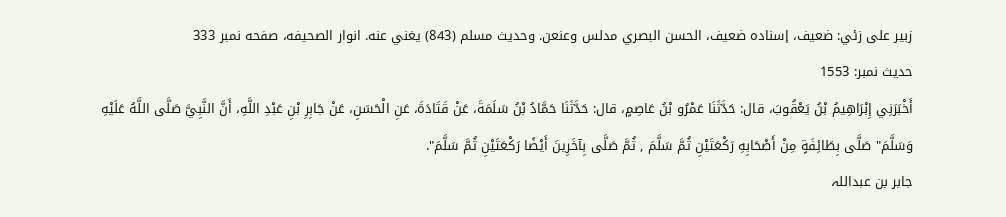زبير على زئي: ضعيف، إسناده ضعيف، الحسن البصري مدلس وعنعن. وحديث مسلم (843) يغني عنه. انوار الصحيفه، صفحه نمبر 333
حدیث نمبر: 1553
أَخْبَرَنِي إِبْرَاهِيمُ بْنُ يَعْقُوبَ، قال: حَدَّثَنَا عَمْرُو بْنُ عَاصِمٍ، قال: حَدَّثَنَا حَمَّادُ بْنُ سَلَمَةَ، عَنْ قَتَادَةَ، عَنِ الْحَسَنِ، عَنْ جَابِرِ بْنِ عَبْدِ اللَّهِ، أَنَّ النَّبِيَّ صَلَّى اللَّهُ عَلَيْهِ وَسَلَّمَ" صَلَّى بِطَائِفَةٍ مِنْ أَصْحَابِهِ رَكْعَتَيْنِ ثُمَّ سَلَّمَ , ثُمَّ صَلَّى بِآخَرِينَ أَيْضًا رَكْعَتَيْنِ ثُمَّ سَلَّمَ".
جابر بن عبداللہ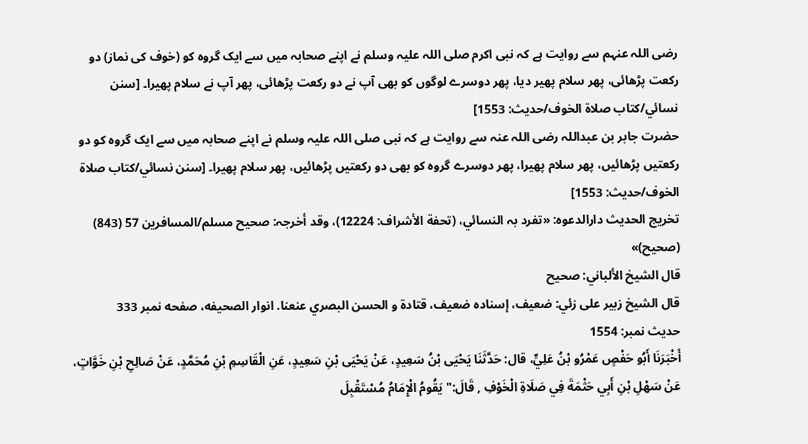رضی اللہ عنہم سے روایت ہے کہ نبی اکرم صلی اللہ علیہ وسلم نے اپنے صحابہ میں سے ایک گروہ کو (خوف کی نماز) دو رکعت پڑھائی، پھر سلام پھیر دیا، پھر دوسرے لوگوں کو بھی آپ نے دو رکعت پڑھائی، پھر آپ نے سلام پھیرا۔ [سنن نسائي/كتاب صلاة الخوف/حدیث: 1553]
حضرت جابر بن عبداللہ رضی اللہ عنہ سے روایت ہے کہ نبی صلی اللہ علیہ وسلم نے اپنے صحابہ میں سے ایک گروہ کو دو رکعتیں پڑھائیں، پھر سلام پھیرا، پھر دوسرے گروہ کو بھی دو رکعتیں پڑھائیں، پھر سلام پھیرا۔ [سنن نسائي/كتاب صلاة الخوف/حدیث: 1553]
تخریج الحدیث دارالدعوہ: «تفرد بہ النسائي، (تحفة الأشراف: 12224)، وقد أخرجہ: صحیح مسلم/المسافرین 57 (843) (صحیح)»
قال الشيخ الألباني: صحيح
قال الشيخ زبير على زئي: ضعيف، إسناده ضعيف، قتادة و الحسن البصري عنعنا. انوار الصحيفه، صفحه نمبر 333
حدیث نمبر: 1554
أَخْبَرَنَا أَبُو حَفْصٍ عَمْرُو بْنُ عَلِيٍّ، قال: حَدَّثَنَا يَحْيَى بْنُ سَعِيدٍ، عَنْ يَحْيَى بْنِ سَعِيدٍ، عَنِ الْقَاسِمِ بْنِ مُحَمَّدٍ، عَنْ صَالِحِ بْنِ خَوَّاتٍ، عَنْ سَهْلِ بْنِ أَبِي حَثْمَةَ فِي صَلَاةِ الْخَوْفِ , قَالَ:" يَقُومُ الْإِمَامُ مُسْتَقْبِلَ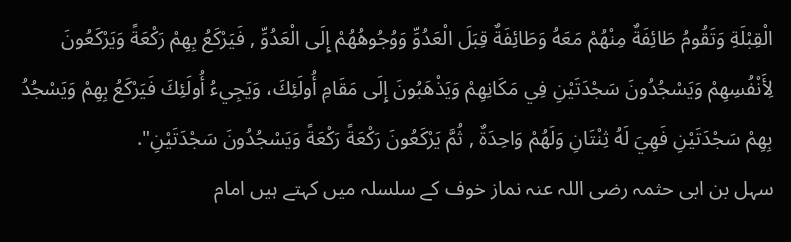الْقِبْلَةِ وَتَقُومُ طَائِفَةٌ مِنْهُمْ مَعَهُ وَطَائِفَةٌ قِبَلَ الْعَدُوِّ وَوُجُوهُهُمْ إِلَى الْعَدُوِّ , فَيَرْكَعُ بِهِمْ رَكْعَةً وَيَرْكَعُونَ لِأَنْفُسِهِمْ وَيَسْجُدُونَ سَجْدَتَيْنِ فِي مَكَانِهِمْ وَيَذْهَبُونَ إِلَى مَقَامِ أُولَئِكَ، وَيَجِيءُ أُولَئِكَ فَيَرْكَعُ بِهِمْ وَيَسْجُدُ بِهِمْ سَجْدَتَيْنِ فَهِيَ لَهُ ثِنْتَانِ وَلَهُمْ وَاحِدَةٌ , ثُمَّ يَرْكَعُونَ رَكْعَةً رَكْعَةً وَيَسْجُدُونَ سَجْدَتَيْنِ".
سہل بن ابی حثمہ رضی اللہ عنہ نماز خوف کے سلسلہ میں کہتے ہیں امام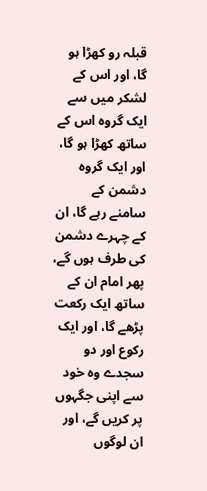قبلہ رو کھڑا ہو گا، اور اس کے لشکر میں سے ایک گروہ اس کے ساتھ کھڑا ہو گا، اور ایک گروہ دشمن کے سامنے رہے گا، ان کے چہرے دشمن کی طرف ہوں گے، پھر امام ان کے ساتھ ایک رکعت پڑھے گا، اور ایک رکوع اور دو سجدے وہ خود سے اپنی جگہوں پر کریں گے، اور ان لوگوں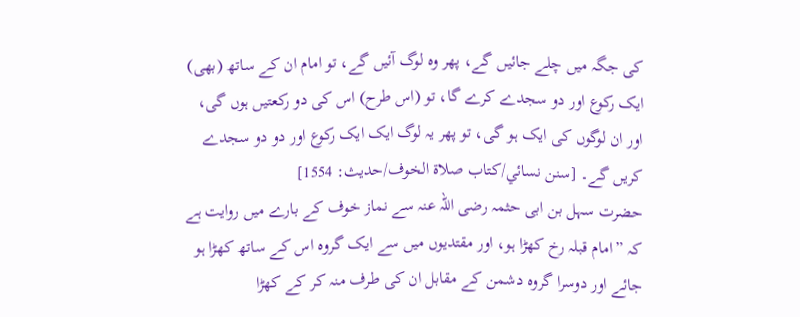کی جگہ میں چلے جائیں گے، پھر وہ لوگ آئیں گے، تو امام ان کے ساتھ (بھی) ایک رکوع اور دو سجدے کرے گا، تو (اس طرح) اس کی دو رکعتیں ہوں گی، اور ان لوگوں کی ایک ہو گی، تو پھر یہ لوگ ایک ایک رکوع اور دو دو سجدے کریں گے۔ [سنن نسائي/كتاب صلاة الخوف/حدیث: 1554]
حضرت سہل بن ابی حثمہ رضی اللہ عنہ سے نماز خوف کے بارے میں روایت ہے کہ ”امام قبلہ رخ کھڑا ہو، اور مقتدیوں میں سے ایک گروہ اس کے ساتھ کھڑا ہو جائے اور دوسرا گروہ دشمن کے مقابل ان کی طرف منہ کر کے کھڑا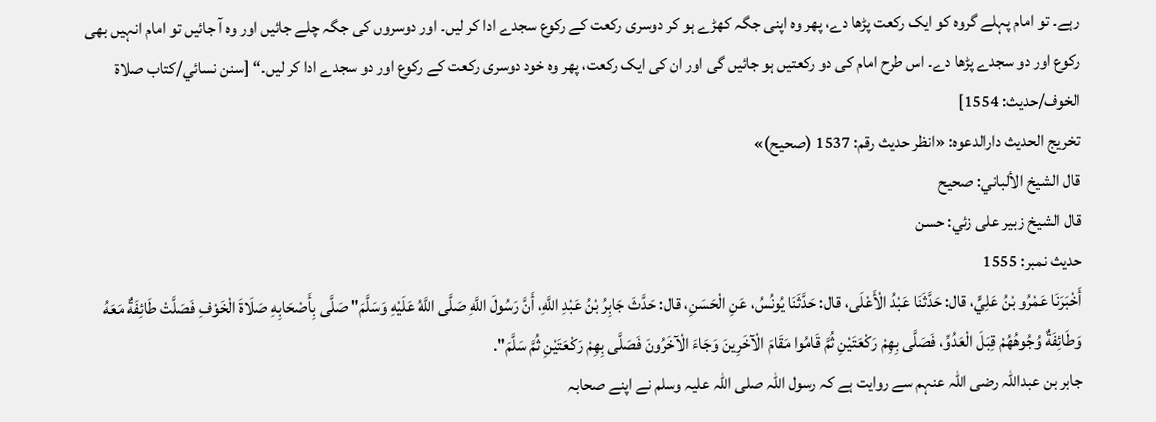رہے۔ تو امام پہلے گروہ کو ایک رکعت پڑھا دے، پھر وہ اپنی جگہ کھڑے ہو کر دوسری رکعت کے رکوع سجدے ادا کر لیں۔ اور دوسروں کی جگہ چلے جائیں اور وہ آ جائیں تو امام انہیں بھی رکوع اور دو سجدے پڑھا دے۔ اس طرح امام کی دو رکعتیں ہو جائیں گی اور ان کی ایک رکعت، پھر وہ خود دوسری رکعت کے رکوع اور دو سجدے ادا کر لیں۔“ [سنن نسائي/كتاب صلاة الخوف/حدیث: 1554]
تخریج الحدیث دارالدعوہ: «انظر حدیث رقم: 1537 (صحیح)»
قال الشيخ الألباني: صحيح
قال الشيخ زبير على زئي: حسن
حدیث نمبر: 1555
أَخْبَرَنَا عَمْرُو بْنُ عَلِيٍّ، قال: حَدَّثَنَا عَبْدُ الْأَعْلَى، قال: حَدَّثَنَا يُونُسُ، عَنِ الْحَسَنِ، قال: حَدَّثَ جَابِرُ بْنُ عَبْدِ اللَّهِ، أَنَّ رَسُولَ اللَّهِ صَلَّى اللَّهُ عَلَيْهِ وَسَلَّمَ" صَلَّى بِأَصْحَابِهِ صَلَاةَ الْخَوْفِ فَصَلَّتْ طَائِفَةٌ مَعَهُ وَطَائِفَةٌ وُجُوهُهُمْ قِبَلَ الْعَدُوِّ، فَصَلَّى بِهِمْ رَكْعَتَيْنِ ثُمَّ قَامُوا مَقَامَ الْآخَرِينَ وَجَاءَ الْآخَرُونَ فَصَلَّى بِهِمْ رَكْعَتَيْنِ ثُمَّ سَلَّمَ".
جابر بن عبداللہ رضی اللہ عنہم سے روایت ہے کہ رسول اللہ صلی اللہ علیہ وسلم نے اپنے صحابہ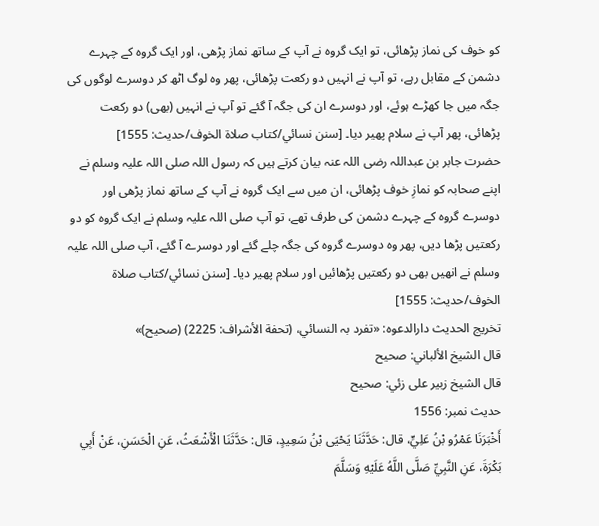کو خوف کی نماز پڑھائی، تو ایک گروہ نے آپ کے ساتھ نماز پڑھی، اور ایک گروہ کے چہرے دشمن کے مقابل رہے، تو آپ نے انہیں دو رکعت پڑھائی، پھر وہ لوگ اٹھ کر دوسرے لوگوں کی جگہ میں جا کھڑے ہوئے، اور دوسرے ان کی جگہ آ گئے تو آپ نے انہیں (بھی) دو رکعت پڑھائی، پھر آپ نے سلام پھیر دیا۔ [سنن نسائي/كتاب صلاة الخوف/حدیث: 1555]
حضرت جابر بن عبداللہ رضی اللہ عنہ بیان کرتے ہیں کہ رسول اللہ صلی اللہ علیہ وسلم نے اپنے صحابہ کو نمازِ خوف پڑھائی، ان میں سے ایک گروہ نے آپ کے ساتھ نماز پڑھی اور دوسرے گروہ کے چہرے دشمن کی طرف تھے، تو آپ صلی اللہ علیہ وسلم نے ایک گروہ کو دو رکعتیں پڑھا دیں، پھر وہ دوسرے گروہ کی جگہ چلے گئے اور دوسرے آ گئے، آپ صلی اللہ علیہ وسلم نے انھیں بھی دو رکعتیں پڑھائیں اور سلام پھیر دیا۔ [سنن نسائي/كتاب صلاة الخوف/حدیث: 1555]
تخریج الحدیث دارالدعوہ: «تفرد بہ النسائي، (تحفة الأشراف: 2225) (صحیح)»
قال الشيخ الألباني: صحيح
قال الشيخ زبير على زئي: صحيح
حدیث نمبر: 1556
أَخْبَرَنَا عَمْرُو بْنُ عَلِيٍّ، قال: حَدَّثَنَا يَحْيَى بْنُ سَعِيدٍ، قال: حَدَّثَنَا الْأَشْعَثُ، عَنِ الْحَسَنِ، عَنْ أَبِي بَكْرَةَ، عَنِ النَّبِيِّ صَلَّى اللَّهُ عَلَيْهِ وَسَلَّمَ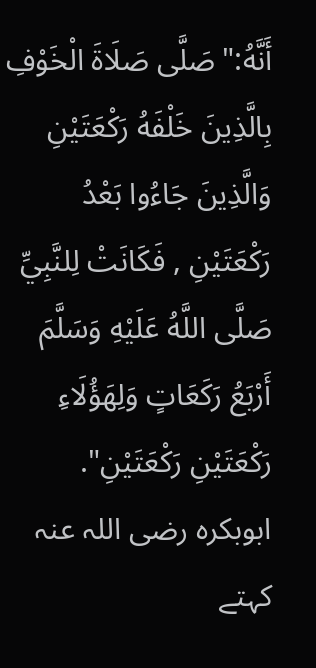أَنَّهُ:" صَلَّى صَلَاةَ الْخَوْفِ بِالَّذِينَ خَلْفَهُ رَكْعَتَيْنِ وَالَّذِينَ جَاءُوا بَعْدُ رَكْعَتَيْنِ , فَكَانَتْ لِلنَّبِيِّ صَلَّى اللَّهُ عَلَيْهِ وَسَلَّمَ أَرْبَعُ رَكَعَاتٍ وَلِهَؤُلَاءِ رَكْعَتَيْنِ رَكْعَتَيْنِ".
ابوبکرہ رضی اللہ عنہ کہتے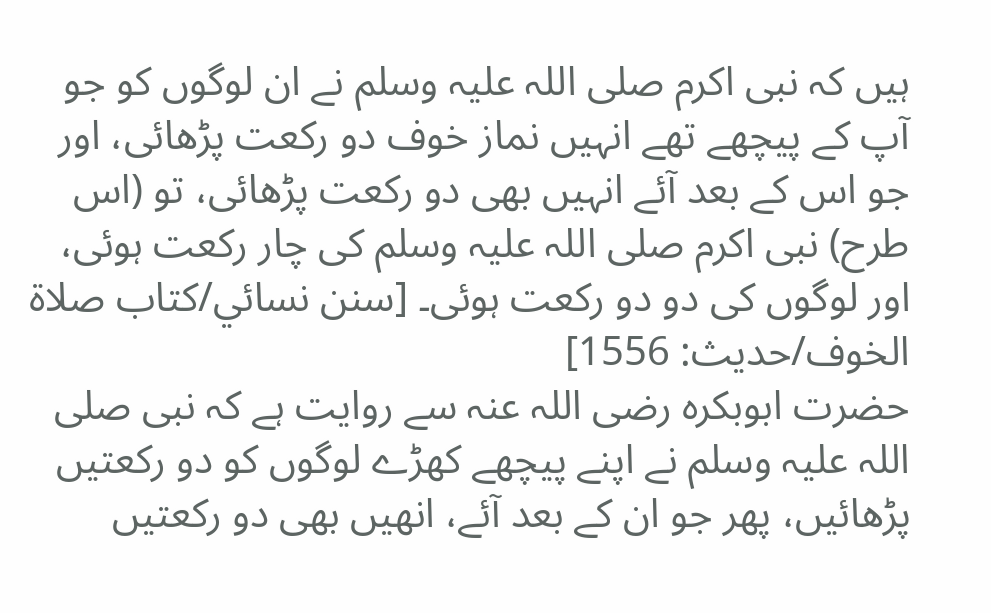ہیں کہ نبی اکرم صلی اللہ علیہ وسلم نے ان لوگوں کو جو آپ کے پیچھے تھے انہیں نماز خوف دو رکعت پڑھائی، اور جو اس کے بعد آئے انہیں بھی دو رکعت پڑھائی، تو (اس طرح) نبی اکرم صلی اللہ علیہ وسلم کی چار رکعت ہوئی، اور لوگوں کی دو دو رکعت ہوئی۔ [سنن نسائي/كتاب صلاة الخوف/حدیث: 1556]
حضرت ابوبکرہ رضی اللہ عنہ سے روایت ہے کہ نبی صلی اللہ علیہ وسلم نے اپنے پیچھے کھڑے لوگوں کو دو رکعتیں پڑھائیں، پھر جو ان کے بعد آئے، انھیں بھی دو رکعتیں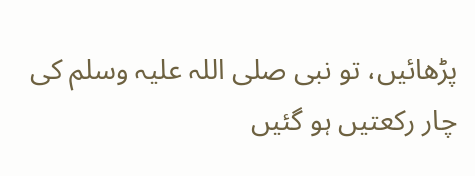پڑھائیں، تو نبی صلی اللہ علیہ وسلم کی چار رکعتیں ہو گئیں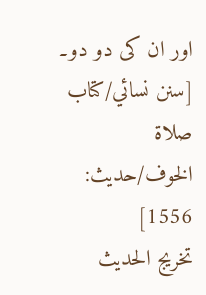اور ان کی دو دو۔ [سنن نسائي/كتاب صلاة الخوف/حدیث: 1556]
تخریج الحدیث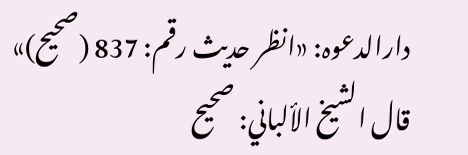دارالدعوہ: «انظر حدیث رقم: 837 (صحیح)»
قال الشيخ الألباني: صحيح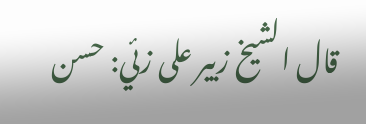قال الشيخ زبير على زئي: حسن